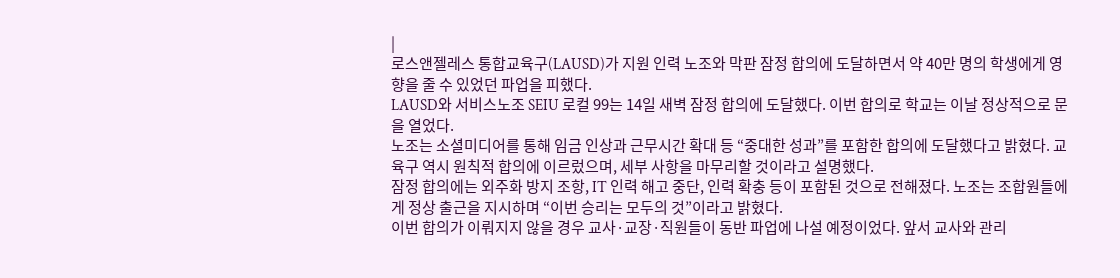|
로스앤젤레스 통합교육구(LAUSD)가 지원 인력 노조와 막판 잠정 합의에 도달하면서 약 40만 명의 학생에게 영향을 줄 수 있었던 파업을 피했다.
LAUSD와 서비스노조 SEIU 로컬 99는 14일 새벽 잠정 합의에 도달했다. 이번 합의로 학교는 이날 정상적으로 문을 열었다.
노조는 소셜미디어를 통해 임금 인상과 근무시간 확대 등 “중대한 성과”를 포함한 합의에 도달했다고 밝혔다. 교육구 역시 원칙적 합의에 이르렀으며, 세부 사항을 마무리할 것이라고 설명했다.
잠정 합의에는 외주화 방지 조항, IT 인력 해고 중단, 인력 확충 등이 포함된 것으로 전해졌다. 노조는 조합원들에게 정상 출근을 지시하며 “이번 승리는 모두의 것”이라고 밝혔다.
이번 합의가 이뤄지지 않을 경우 교사·교장·직원들이 동반 파업에 나설 예정이었다. 앞서 교사와 관리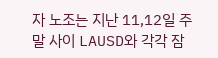자 노조는 지난 11,12일 주말 사이 LAUSD와 각각 잠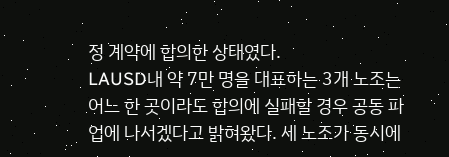정 계약에 합의한 상태였다.
LAUSD내 약 7만 명을 대표하는 3개 노조는 어느 한 곳이라도 합의에 실패할 경우 공동 파업에 나서겠다고 밝혀왔다. 세 노조가 동시에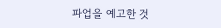파업을 예고한 것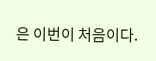은 이번이 처음이다.